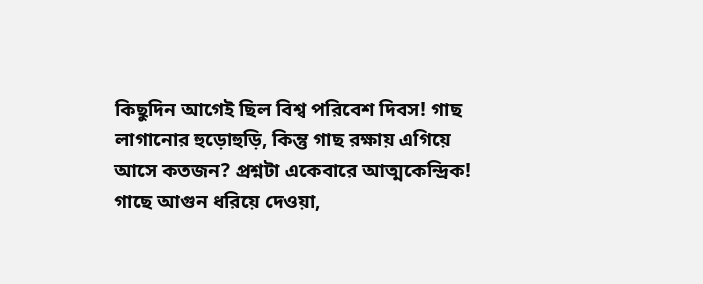কিছুদিন আগেই ছিল বিশ্ব পরিবেশ দিবস! গাছ লাগানোর হুড়োহুড়ি, কিন্তু গাছ রক্ষায় এগিয়ে আসে কতজন? প্রশ্নটা একেবারে আত্মকেন্দ্রিক! গাছে আগুন ধরিয়ে দেওয়া,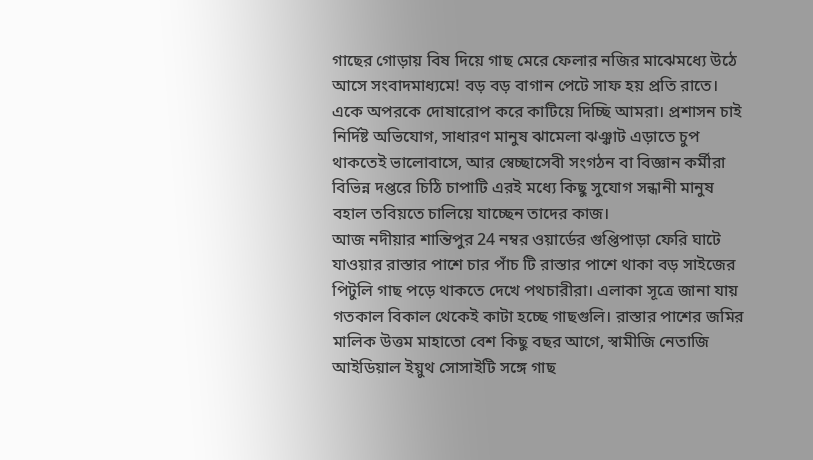গাছের গোড়ায় বিষ দিয়ে গাছ মেরে ফেলার নজির মাঝেমধ্যে উঠে আসে সংবাদমাধ্যমে! বড় বড় বাগান পেটে সাফ হয় প্রতি রাতে। একে অপরকে দোষারোপ করে কাটিয়ে দিচ্ছি আমরা। প্রশাসন চাই নির্দিষ্ট অভিযোগ, সাধারণ মানুষ ঝামেলা ঝঞ্ঝাট এড়াতে চুপ থাকতেই ভালোবাসে, আর স্বেচ্ছাসেবী সংগঠন বা বিজ্ঞান কর্মীরা বিভিন্ন দপ্তরে চিঠি চাপাটি এরই মধ্যে কিছু সুযোগ সন্ধানী মানুষ বহাল তবিয়তে চালিয়ে যাচ্ছেন তাদের কাজ।
আজ নদীয়ার শান্তিপুর 24 নম্বর ওয়ার্ডের গুপ্তিপাড়া ফেরি ঘাটে যাওয়ার রাস্তার পাশে চার পাঁচ টি রাস্তার পাশে থাকা বড় সাইজের পিটুলি গাছ পড়ে থাকতে দেখে পথচারীরা। এলাকা সূত্রে জানা যায় গতকাল বিকাল থেকেই কাটা হচ্ছে গাছগুলি। রাস্তার পাশের জমির মালিক উত্তম মাহাতো বেশ কিছু বছর আগে, স্বামীজি নেতাজি আইডিয়াল ইয়ুথ সোসাইটি সঙ্গে গাছ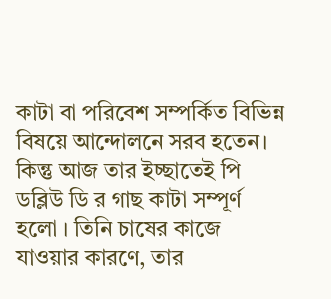কাটা বা পরিবেশ সম্পর্কিত বিভিন্ন বিষয়ে আন্দোলনে সরব হতেন। কিন্তু আজ তার ইচ্ছাতেই পি ডব্লিউ ডি র গাছ কাটা সম্পূর্ণ হলো । তিনি চাষের কাজে যাওয়ার কারণে, তার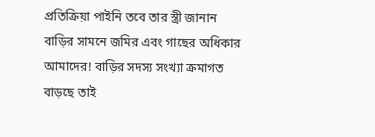প্রতিক্রিয়া পাইনি তবে তার স্ত্রী জানান বাড়ির সামনে জমির এবং গাছের অধিকার আমাদের! বাড়ির সদস্য সংখ্যা ক্রমাগত বাড়ছে তাই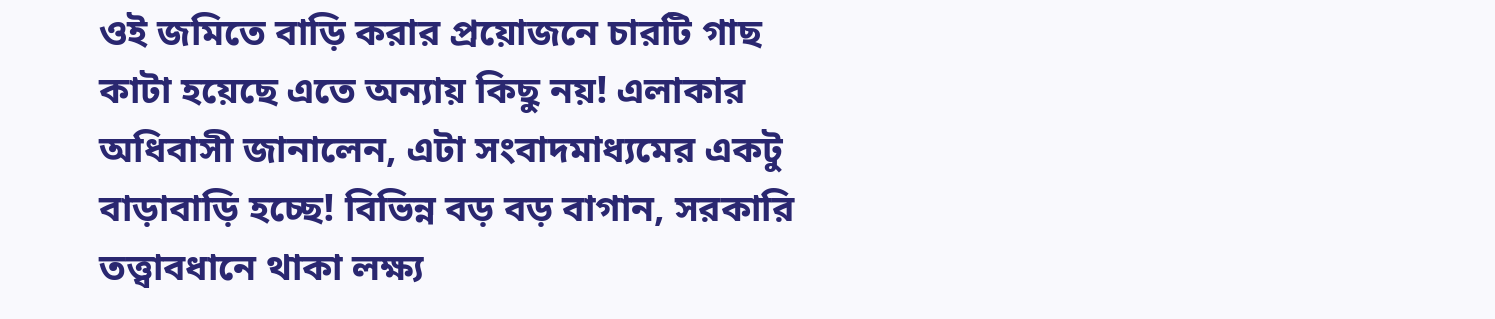ওই জমিতে বাড়ি করার প্রয়োজনে চারটি গাছ কাটা হয়েছে এতে অন্যায় কিছু নয়! এলাকার অধিবাসী জানালেন, এটা সংবাদমাধ্যমের একটু বাড়াবাড়ি হচ্ছে! বিভিন্ন বড় বড় বাগান, সরকারি তত্ত্বাবধানে থাকা লক্ষ্য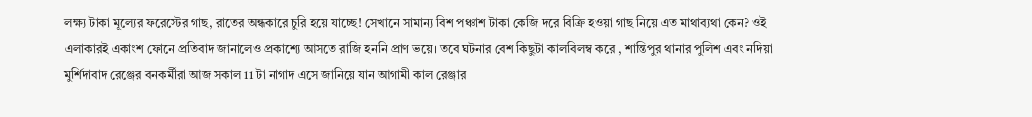লক্ষ্য টাকা মূল্যের ফরেস্টের গাছ, রাতের অন্ধকারে চুরি হয়ে যাচ্ছে! সেখানে সামান্য বিশ পঞ্চাশ টাকা কেজি দরে বিক্রি হওয়া গাছ নিয়ে এত মাথাব্যথা কেন? ওই এলাকারই একাংশ ফোনে প্রতিবাদ জানালেও প্রকাশ্যে আসতে রাজি হননি প্রাণ ভয়ে। তবে ঘটনার বেশ কিছুটা কালবিলম্ব করে , শান্তিপুর থানার পুলিশ এবং নদিয়া মুর্শিদাবাদ রেঞ্জের বনকর্মীরা আজ সকাল 11 টা নাগাদ এসে জানিয়ে যান আগামী কাল রেঞ্জার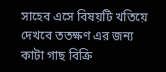সাহেব এসে বিষয়টি খতিয়ে দেখবে ততক্ষণ এর জন্য কাটা গাছ বিক্রি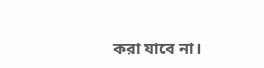করা যাবে না।